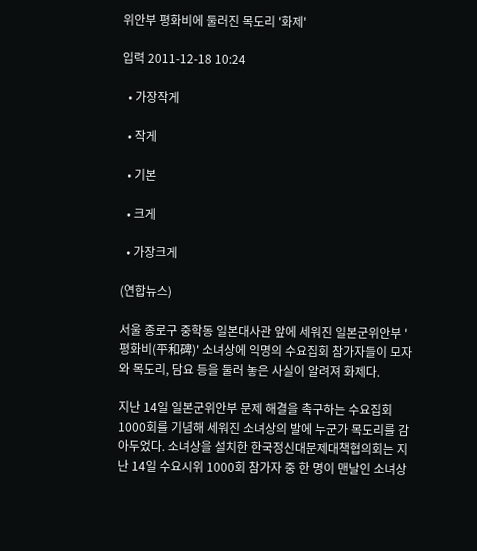위안부 평화비에 둘러진 목도리 '화제'

입력 2011-12-18 10:24

  • 가장작게

  • 작게

  • 기본

  • 크게

  • 가장크게

(연합뉴스)

서울 종로구 중학동 일본대사관 앞에 세워진 일본군위안부 '평화비(平和碑)' 소녀상에 익명의 수요집회 참가자들이 모자와 목도리, 담요 등을 둘러 놓은 사실이 알려져 화제다.

지난 14일 일본군위안부 문제 해결을 촉구하는 수요집회 1000회를 기념해 세워진 소녀상의 발에 누군가 목도리를 감아두었다. 소녀상을 설치한 한국정신대문제대책협의회는 지난 14일 수요시위 1000회 참가자 중 한 명이 맨날인 소녀상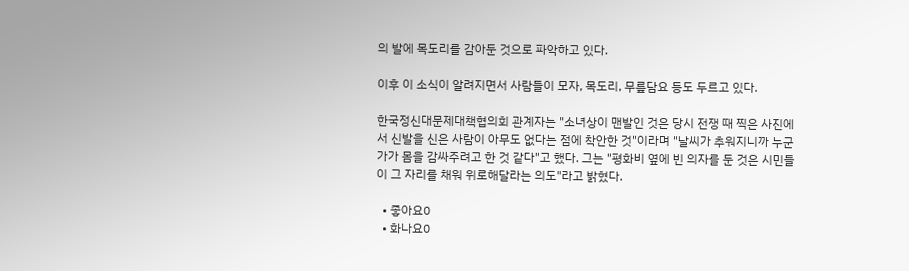의 발에 목도리를 감아둔 것으로 파악하고 있다.

이후 이 소식이 알려지면서 사람들이 모자, 목도리, 무릎담요 등도 두르고 있다.

한국정신대문제대책협의회 관계자는 "소녀상이 맨발인 것은 당시 전쟁 때 찍은 사진에서 신발을 신은 사람이 아무도 없다는 점에 착안한 것"이라며 "날씨가 추워지니까 누군가가 몸을 감싸주려고 한 것 같다"고 했다. 그는 "평화비 옆에 빈 의자를 둔 것은 시민들이 그 자리를 채워 위로해달라는 의도"라고 밝혔다.

  • 좋아요0
  • 화나요0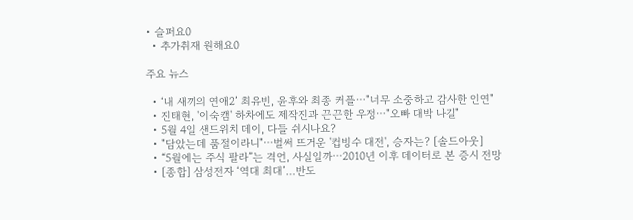• 슬퍼요0
  • 추가취재 원해요0

주요 뉴스

  • ‘내 새끼의 연애2’ 최유빈, 윤후와 최종 커플⋯"너무 소중하고 감사한 인연"
  • 진태현, '이숙캠' 하차에도 제작진과 끈끈한 우정⋯"오빠 대박 나길"
  • 5월 4일 샌드위치 데이, 다들 쉬시나요?
  • "담았는데 품절이라니"⋯벌써 뜨거운 '컵빙수 대전', 승자는? [솔드아웃]
  • “5월에는 주식 팔라”는 격언, 사실일까⋯2010년 이후 데이터로 본 증시 전망
  • [종합] 삼성전자 ‘역대 최대’…반도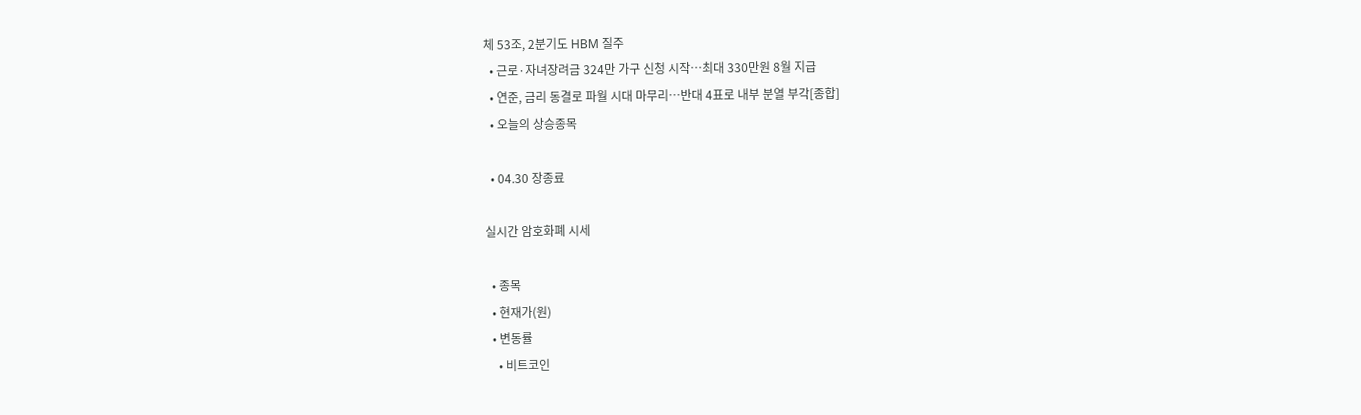체 53조, 2분기도 HBM 질주
  • 근로·자녀장려금 324만 가구 신청 시작…최대 330만원 8월 지급
  • 연준, 금리 동결로 파월 시대 마무리…반대 4표로 내부 분열 부각[종합]
  • 오늘의 상승종목

  • 04.30 장종료

실시간 암호화폐 시세

  • 종목
  • 현재가(원)
  • 변동률
    • 비트코인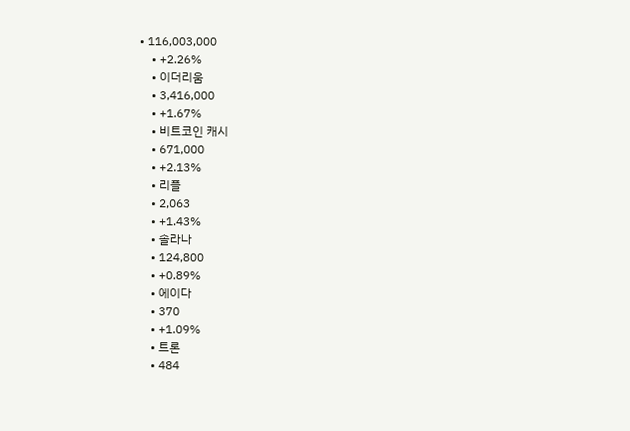• 116,003,000
    • +2.26%
    • 이더리움
    • 3,416,000
    • +1.67%
    • 비트코인 캐시
    • 671,000
    • +2.13%
    • 리플
    • 2,063
    • +1.43%
    • 솔라나
    • 124,800
    • +0.89%
    • 에이다
    • 370
    • +1.09%
    • 트론
    • 484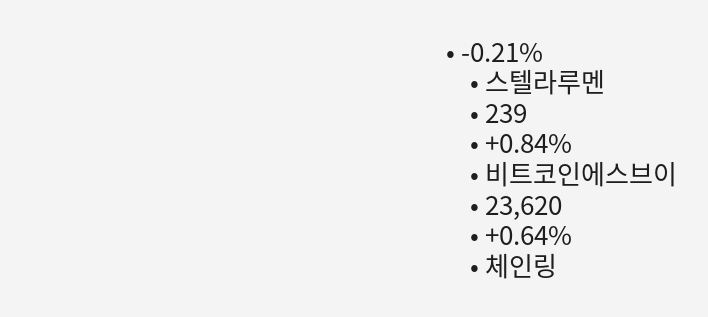• -0.21%
    • 스텔라루멘
    • 239
    • +0.84%
    • 비트코인에스브이
    • 23,620
    • +0.64%
    • 체인링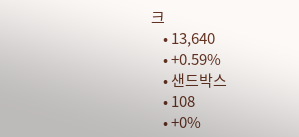크
    • 13,640
    • +0.59%
    • 샌드박스
    • 108
    • +0%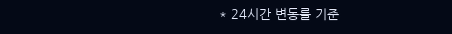* 24시간 변동률 기준